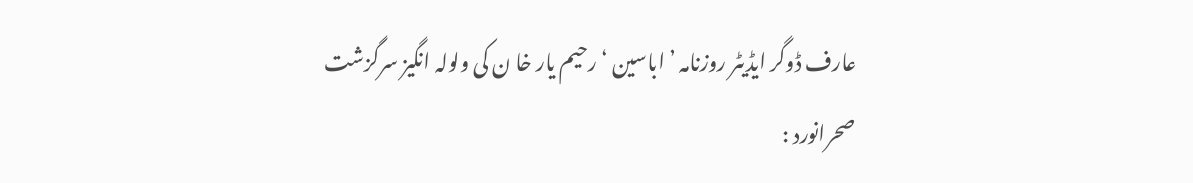عارف ڈوگر ایڈیٹر روزنامہ ’ اباسین ‘ رحیم یار خا ن کی ولولہ انگیز سرگزشت
صحرانورد :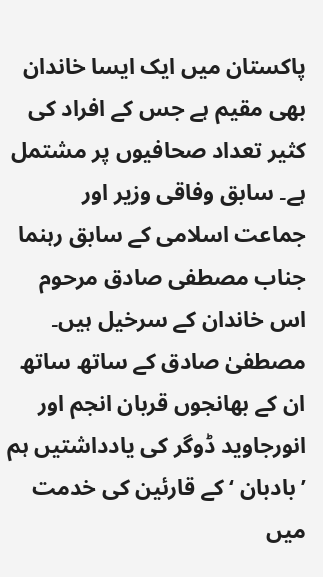پاکستان میں ایک ایسا خاندان بھی مقیم ہے جس کے افراد کی کثیر تعداد صحافیوں پر مشتمل ہے۔ سابق وفاقی وزیر اور جماعت اسلامی کے سابق رہنما جناب مصطفی صادق مرحوم اس خاندان کے سرخیل ہیں۔ مصطفیٰ صادق کے ساتھ ساتھ ان کے بھانجوں قربان انجم اور انورجاوید ڈوگر کی یادداشتیں ہم ’ بادبان ‘ کے قارئین کی خدمت میں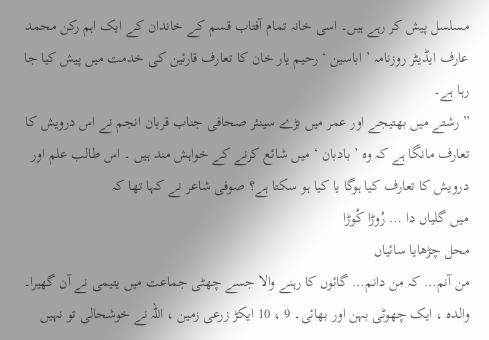مسلسل پیش کر رہے ہیں۔ اسی خانہ تمام آفتاب قسم کے خاندان کے ایک اہم رکن محمد عارف ایڈیٹر روزنامہ ’ اباسین ‘ رحیم یار خان کا تعارف قارئین کی خدمت میں پیش کیا جا رہا ہے۔
” رشتے میں بھتیجے اور عمر میں بڑے سینئر صحافی جناب قربان انجم نے اس درویش کا تعارف مانگا ہے کہ وہ ’ بادبان ‘ میں شائع کرنے کے خواہش مند ہیں ۔ اس طالب علم اور درویش کا تعارف کیا ہوگا یا کیا ہو سکتا ہے؟ صوفی شاعر نے کہا تھا کہ
میں گلیاں دا … رُوڑا کُوڑا
محل چڑھایا سائیاں
من آنم… کہ من دانم… گائوں کا رہنے والا جسے چھٹی جماعت میں یتیمی نے آن گھیرا۔ والدہ ، ایک چھوٹی بہن اور بھائی۔ 9 ، 10 ایکڑ زرعی زمین ، اللہ نے خوشحالی تو نہیں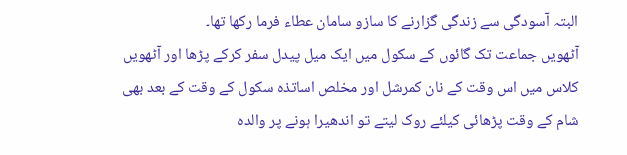البتہ آسودگی سے زندگی گزارنے کا سازو سامان عطاء فرما رکھا تھا۔
آٹھویں جماعت تک گائوں کے سکول میں ایک میل پیدل سفر کرکے پڑھا اور آٹھویں کلاس میں اس وقت کے نان کمرشل اور مخلص اساتذہ سکول کے وقت کے بعد بھی شام کے وقت پڑھائی کیلئے روک لیتے تو اندھیرا ہونے پر والدہ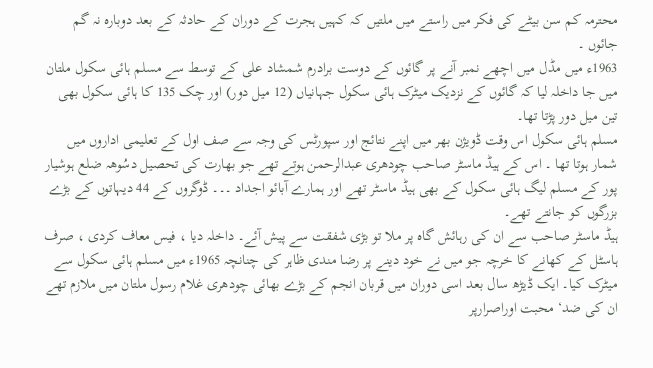محترمہ کم سن بیٹے کی فکر میں راستے میں ملتیں کہ کہیں ہجرت کے دوران کے حادثہ کے بعد دوبارہ نہ گم جائوں ۔
1963ء میں مڈل میں اچھے نمبر آنے پر گائوں کے دوست برادرم شمشاد علی کے توسط سے مسلم ہائی سکول ملتان میں جا داخلہ لیا کہ گائوں کے نزدیک میٹرک ہائی سکول جہانیاں (12 میل دور) اور چک 135 کا ہائی سکول بھی تین میل دور پڑتا تھا۔
مسلم ہائی سکول اس وقت ڈویژن بھر میں اپنے نتائج اور سپورٹس کی وجہ سے صف اول کے تعلیمی اداروں میں شمار ہوتا تھا ۔ اس کے ہیڈ ماسٹر صاحب چودھری عبدالرحمن ہوتے تھے جو بھارت کی تحصیل دسُوھہ ضلع ہوشیار پور کے مسلم لیگ ہائی سکول کے بھی ہیڈ ماسٹر تھے اور ہمارے آبائو اجداد ۔۔۔ ڈوگروں کے 44 دیہاتوں کے بڑے بزرگوں کو جانتے تھے۔
ہیڈ ماسٹر صاحب سے ان کی رہائش گاہ پر ملا تو بڑی شفقت سے پیش آئے۔ داخلہ دیا ، فیس معاف کردی ، صرف ہاسٹل کے کھانے کا خرچہ جو میں نے خود دینے پر رضا مندی ظاہر کی چنانچہ 1965ء میں مسلم ہائی سکول سے میٹرک کیا۔ ایک ڈیڑھ سال بعد اسی دوران میں قربان انجم کے بڑے بھائی چودھری غلام رسول ملتان میں ملازم تھے ان کی ضد‘ محبت اوراصرارپر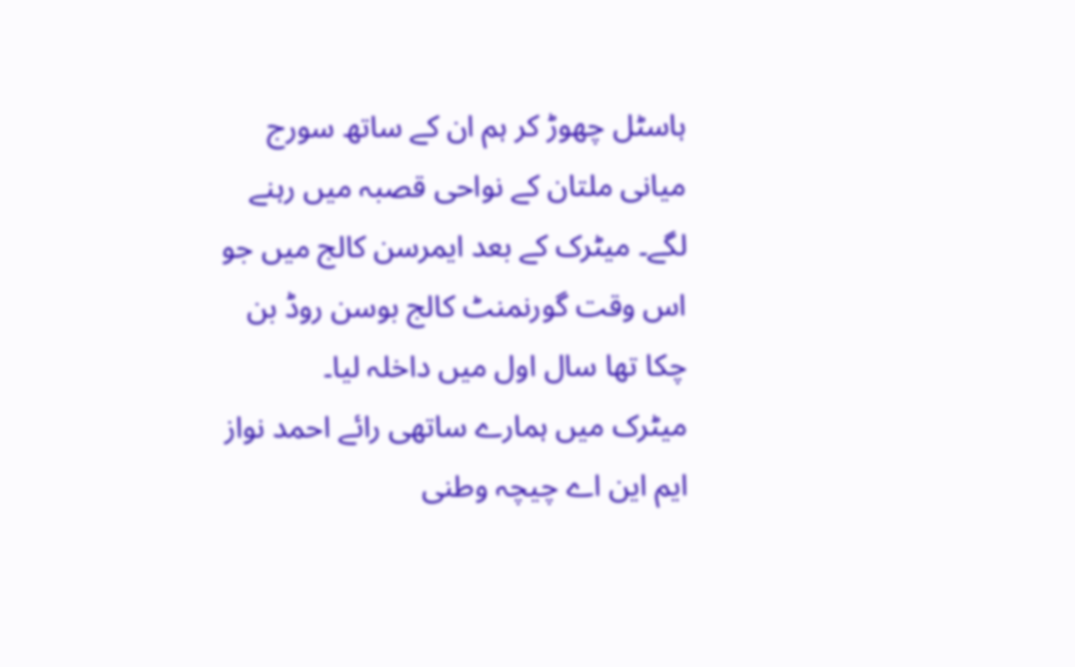ہاسٹل چھوڑ کر ہم ان کے ساتھ سورج میانی ملتان کے نواحی قصبہ میں رہنے لگے۔ میٹرک کے بعد ایمرسن کالج میں جو اس وقت گورنمنٹ کالج بوسن روڈ بن چکا تھا سال اول میں داخلہ لیا۔
میٹرک میں ہمارے ساتھی رائے احمد نواز ایم این اے چیچہ وطنی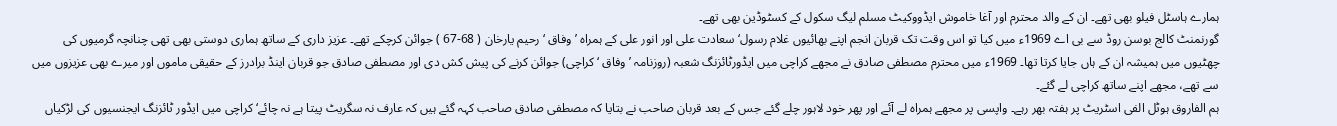ہمارے ہاسٹل فیلو بھی تھے۔ ان کے والد محترم اور آغا خاموش ایڈووکیٹ مسلم لیگ سکول کے کسٹوڈین بھی تھے۔
گورنمنٹ کالج بوسن روڈ سے بی اے 1969ء میں کیا تو اس وقت تک قربان انجم اپنے بھائیوں غلام رسول‘ سعادت علی اور انور علی کے ہمراہ ’ وفاق ‘ رحیم یارخان ( 68-67 ) جوائن کرچکے تھے۔ عزیز داری کے ساتھ ہماری دوستی بھی تھی چنانچہ گرمیوں کی چھٹیوں میں ہمیشہ ان کے ہاں جایا کرتا تھا۔ 1969ء میں محترم مصطفی صادق نے مجھے کراچی میں ایڈورٹائزنگ شعبہ (روزنامہ ’ وفاق ‘ کراچی) جوائن کرنے کی پیش کش دی اور مصطفی صادق جو قربان اینڈ برادرز کے حقیقی ماموں اور میرے بھی عزیزوں میں سے تھے، مجھے اپنے ساتھ کراچی لے گئے۔
ہم الفاروق ہوٹل الفی اسٹریٹ پر ہفتہ بھر رہے۔ واپسی پر مجھے ہمراہ لے آئے اور پھر خود لاہور چلے گئے جس کے بعد قربان صاحب نے بتایا کہ مصطفی صادق صاحب کہہ گئے ہیں کہ عارف نہ سگریٹ پیتا ہے نہ چائے‘ کراچی میں ایڈور ٹائزنگ ایجنسیوں کی لڑکیاں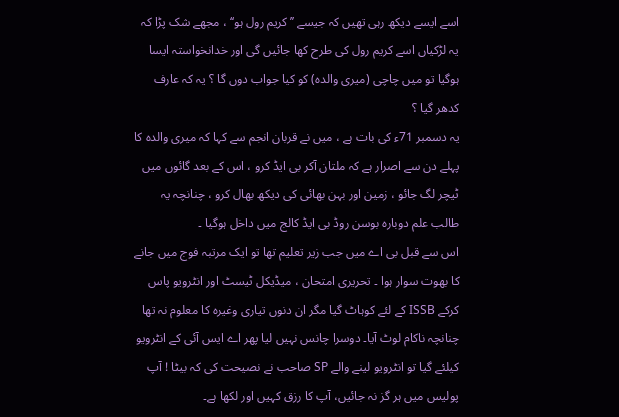اسے ایسے دیکھ رہی تھیں کہ جیسے ’’ کریم رول ہو‘‘ ، مجھے شک پڑا کہ یہ لڑکیاں اسے کریم رول کی طرح کھا جائیں گی اور خدانخواستہ ایسا ہوگیا تو میں چاچی (میری والدہ) کو کیا جواب دوں گا ؟ یہ کہ عارف کدھر گیا ؟
یہ دسمبر 71ء کی بات ہے ، میں نے قربان انجم سے کہا کہ میری والدہ کا پہلے دن سے اصرار ہے کہ ملتان آکر بی ایڈ کرو ، اس کے بعد گائوں میں ٹیچر لگ جائو ، زمین اور بہن بھائی کی دیکھ بھال کرو ، چنانچہ یہ طالب علم دوبارہ بوسن روڈ بی ایڈ کالج میں داخل ہوگیا ۔
اس سے قبل بی اے میں جب زیر تعلیم تھا تو ایک مرتبہ فوج میں جانے کا بھوت سوار ہوا ۔ تحریری امتحان ، میڈیکل ٹیسٹ اور انٹرویو پاس کرکے ISSB کے لئے کوہاٹ گیا مگر ان دنوں تیاری وغیرہ کا معلوم نہ تھا چنانچہ ناکام لوٹ آیا۔ دوسرا چانس نہیں لیا پھر اے ایس آئی کے انٹرویو کیلئے گیا تو انٹرویو لینے والے SP صاحب نے نصیحت کی کہ بیٹا ! آپ پولیس میں ہر گز نہ جائیں، آپ کا رزق کہیں اور لکھا ہے۔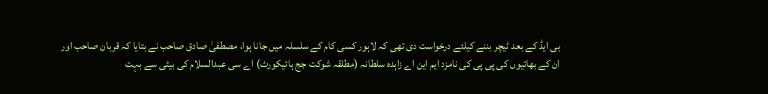بی ایڈ کے بعد ٹیچر بننے کیلئے درخواست دی تھی کہ لاہور کسی کام کے سلسلہ میں جانا ہوا، مصطفیٰ صادق صاحب نے بتایا کہ قربان صاحب اور ان کے بھائیوں کی پی پی کی نامزد ایم این اے زاہدہ سلطانہ (مطلقہ شوکت جج ہائیکورٹ) اے سی عبدالسلام کی بیٹی سے بہت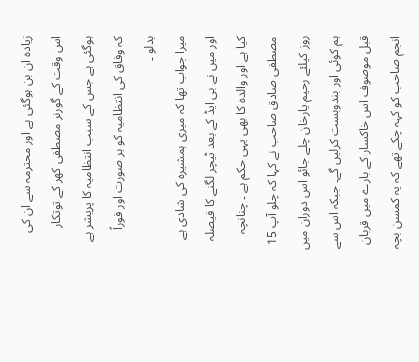زیادہ ان بن ہوگئی ہے اور محترمہ سے ان کی اس وقت کے گورنر مصطفی کھر کے توتکار ہوگئی ہے جس کے سبب انتظامیہ کا پریشر ہے کہ وفاق کی انتظامیہ کو ہر صورت اور فوراً بدلو ۔
میرا جواب تھا کہ میری ہمشیرہ کی شادی ہے اور میں نے بی ایڈ کے بعد ٹیچر لگنے کا فیصلہ کیا ہے اور والدہ کا بھی یہی حکم ہے ۔ چنانچہ مصطفی صادق صاحب نے کہا کہ چلو آپ 15 روز کیلئے رحیم یارخان چلے جائو اس دوران میں ہم کوئی اور بندوبست کرلیں گے۔ جبکہ اس سے قبل موصوف اس خاکسار کے بارے میں قربان انجم صاحب کو کہہ چکے تھے کہ یہ کمسن بچہ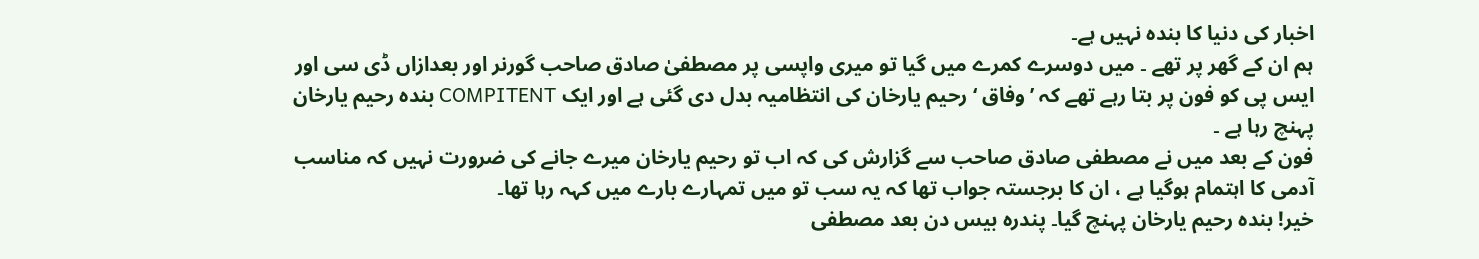اخبار کی دنیا کا بندہ نہیں ہے۔
ہم ان کے گھر پر تھے ۔ میں دوسرے کمرے میں گیا تو میری واپسی پر مصطفیٰ صادق صاحب گورنر اور بعدازاں ڈی سی اور ایس پی کو فون پر بتا رہے تھے کہ ’ وفاق ‘ رحیم یارخان کی انتظامیہ بدل دی گئی ہے اور ایک COMPITENT بندہ رحیم یارخان پہنچ رہا ہے ۔
فون کے بعد میں نے مصطفی صادق صاحب سے گزارش کی کہ اب تو رحیم یارخان میرے جانے کی ضرورت نہیں کہ مناسب آدمی کا اہتمام ہوگیا ہے ، ان کا برجستہ جواب تھا کہ یہ سب تو میں تمہارے بارے میں کہہ رہا تھا۔
خیر! بندہ رحیم یارخان پہنچ گیا۔ پندرہ بیس دن بعد مصطفی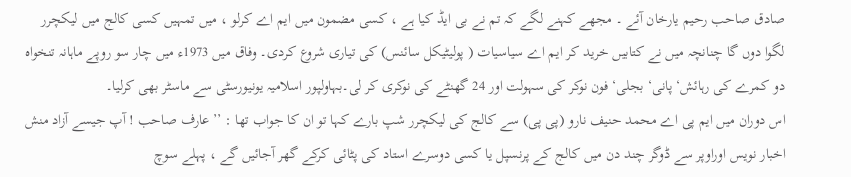صادق صاحب رحیم یارخان آئے ۔ مجھے کہنے لگے کہ تم نے بی ایڈ کیا ہے ، کسی مضمون میں ایم اے کرلو ، میں تمہیں کسی کالج میں لیکچرر لگوا دوں گا چنانچہ میں نے کتابیں خرید کر ایم اے سیاسیات ( پولیٹیکل سائنس) کی تیاری شروع کردی۔ وفاق میں 1973ء میں چار سو روپے ماہانہ تنخواہ دو کمرے کی رہائش‘ پانی‘ بجلی‘ فون نوکر کی سہولت اور 24 گھنٹے کی نوکری کر لی۔بہاولپور اسلامیہ یونیورسٹی سے ماسٹر بھی کرلیا۔
اس دوران میں ایم پی اے محمد حنیف نارو (پی پی) سے کالج کی لیکچرر شپ بارے کہا تو ان کا جواب تھا : ’’عارف صاحب ! آپ جیسے آزاد منش اخبار نویس اوراوپر سے ڈوگر چند دن میں کالج کے پرنسپل یا کسی دوسرے استاد کی پٹائی کرکے گھر آجائیں گے ، پہلے سوچ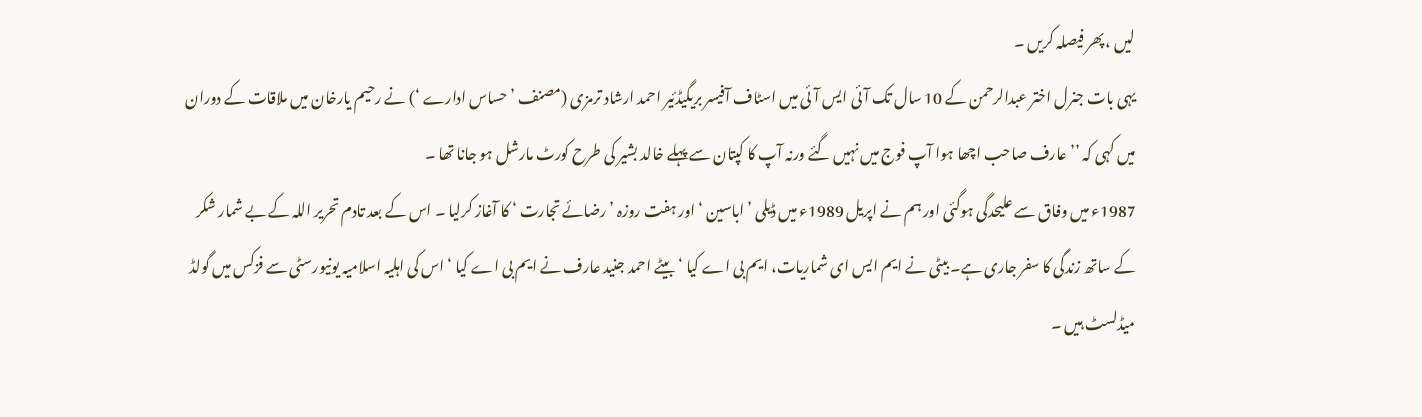لیں ، پھر فیصلہ کریں ۔
یہی بات جنرل اختر عبدالرحمن کے 10 سال تک آئی ایس آئی میں اسٹاف آفیسر بریگیڈئیر احمد ارشاد ترمزی (مصنف ’ حساس ادارے ‘) نے رحیم یارخان میں ملاقات کے دوران میں کہی کہ ’’عارف صاحب اچھا ہوا آپ فوج میں نہیں گئے ورنہ آپ کا کپتان سے پہلے خالد بشیر کی طرح کورٹ مارشل ہو جانا تھا ۔
1987ء میں وفاق سے علیحدگی ہوگئی اور ہم نے اپریل 1989ء میں ڈیلی ’ اباسین ‘ اور ہفت روزہ ’ رضائے تجارت ‘ کا آغاز کرلیا ۔ اس کے بعد تادم تحریر اللہ کے بے شمار شکر کے ساتھ زندگی کا سفر جاری ہے۔ بیٹی نے ایم ایس ای شماریات، ایم بی اے کیا ‘ بیٹے احمد جنید عارف نے ایم بی اے کیا ‘ اس کی اہلیہ اسلامیہ یونیورسٹی سے فزکس میں گولڈ میڈلسٹ ہیں ۔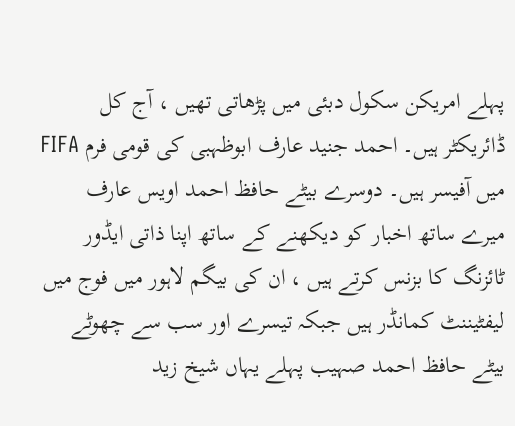پہلے امریکن سکول دبئی میں پڑھاتی تھیں ، آج کل ڈائریکٹر ہیں۔ احمد جنید عارف ابوظہبی کی قومی فرم FIFA میں آفیسر ہیں۔ دوسرے بیٹے حافظ احمد اویس عارف میرے ساتھ اخبار کو دیکھنے کے ساتھ اپنا ذاتی ایڈور ٹائزنگ کا بزنس کرتے ہیں ، ان کی بیگم لاہور میں فوج میں لیفٹیننٹ کمانڈر ہیں جبکہ تیسرے اور سب سے چھوٹے بیٹے حافظ احمد صہیب پہلے یہاں شیخ زید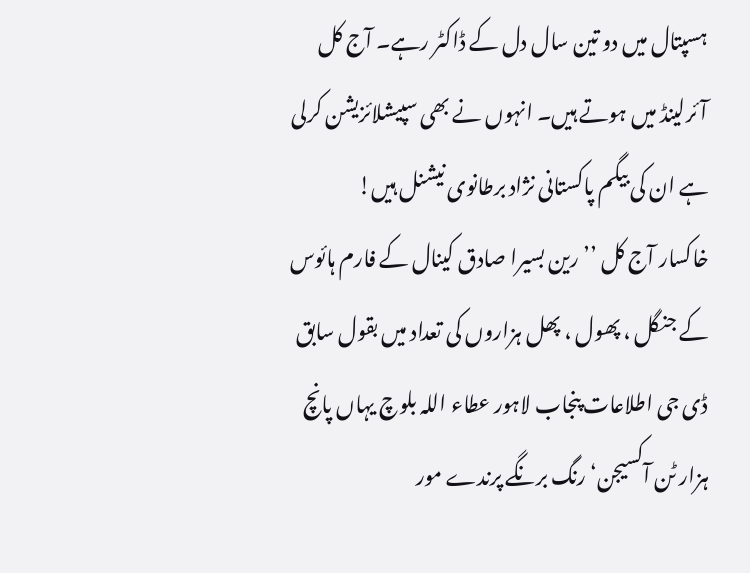ہسپتال میں دو تین سال دل کے ڈاکٹر رہے۔ آج کل آئرلینڈ میں ہوتے ہیں۔ انہوں نے بھی سپیشلائزیشن کرلی ہے ان کی بیگم پاکستانی نژاد برطانوی نیشنل ہیں!
خاکسار آج کل ’’رین بسیرا صادق کینال کے فارم ہائوس کے جنگل ، پھول ، پھل ہزاروں کی تعداد میں بقول سابق ڈی جی اطلاعات پنجاب لاہور عطاء اللہ بلوچ یہاں پانچ ہزار ٹن آکسیجن‘ رنگ برنگے پرندے مور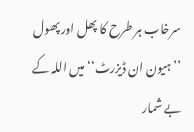سرخاب ہر طرح کا پھل اور پھول ’’ہیون ان ڈیزرٹ‘‘ میں اللہ کے بے شمار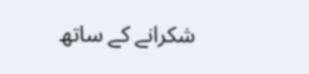شکرانے کے ساتھ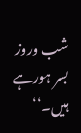شب وروز بسر ہورہے ہیں۔‘‘